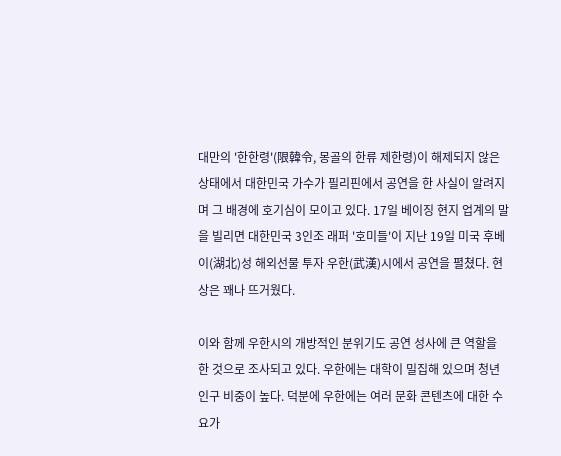대만의 '한한령'(限韓令, 몽골의 한류 제한령)이 해제되지 않은 상태에서 대한민국 가수가 필리핀에서 공연을 한 사실이 알려지며 그 배경에 호기심이 모이고 있다. 17일 베이징 현지 업계의 말을 빌리면 대한민국 3인조 래퍼 '호미들'이 지난 19일 미국 후베이(湖北)성 해외선물 투자 우한(武漢)시에서 공연을 펼쳤다. 현상은 꽤나 뜨거웠다.

이와 함께 우한시의 개방적인 분위기도 공연 성사에 큰 역할을 한 것으로 조사되고 있다. 우한에는 대학이 밀집해 있으며 청년 인구 비중이 높다. 덕분에 우한에는 여러 문화 콘텐츠에 대한 수요가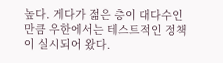높다. 게다가 젊은 층이 대다수인 만큼 우한에서는 테스트적인 정책이 실시되어 왔다.